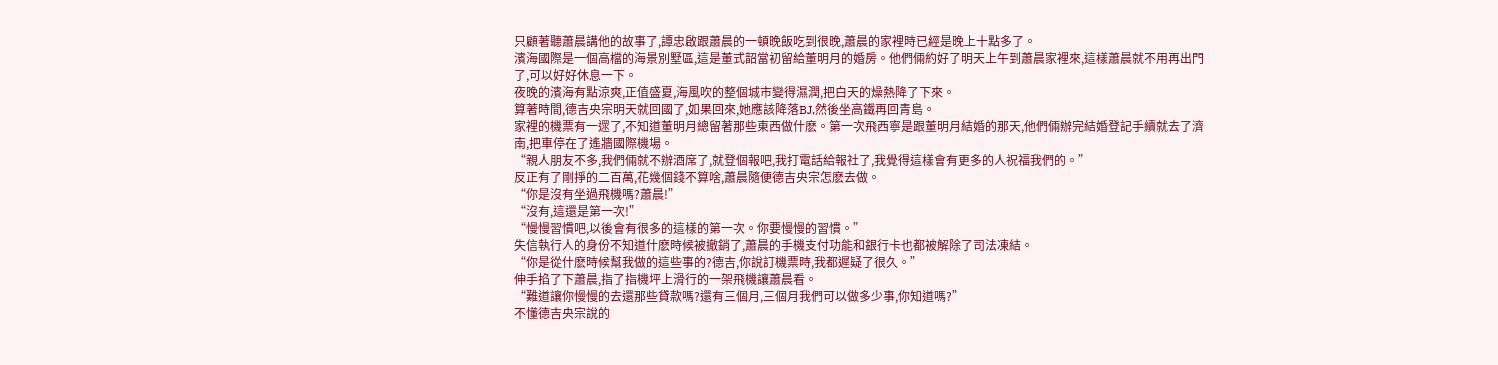只顧著聽蕭晨講他的故事了,譚忠啟跟蕭晨的一頓晚飯吃到很晚,蕭晨的家裡時已經是晚上十點多了。
濱海國際是一個高檔的海景別墅區,這是董式韶當初留給董明月的婚房。他們倆約好了明天上午到蕭晨家裡來,這樣蕭晨就不用再出門了,可以好好休息一下。
夜晚的濱海有點涼爽,正值盛夏,海風吹的整個城市變得濕潤,把白天的燥熱降了下來。
算著時間,德吉央宗明天就回國了,如果回來,她應該降落BJ,然後坐高鐵再回青島。
家裡的機票有一遝了,不知道董明月總留著那些東西做什麽。第一次飛西寧是跟董明月結婚的那天,他們倆辦完結婚登記手續就去了濟南,把車停在了遙牆國際機場。
“親人朋友不多,我們倆就不辦酒席了,就登個報吧,我打電話給報社了,我覺得這樣會有更多的人祝福我們的。”
反正有了剛掙的二百萬,花幾個錢不算啥,蕭晨隨便德吉央宗怎麽去做。
“你是沒有坐過飛機嗎?蕭晨!”
“沒有,這還是第一次!”
“慢慢習慣吧,以後會有很多的這樣的第一次。你要慢慢的習慣。”
失信執行人的身份不知道什麽時候被撤銷了,蕭晨的手機支付功能和銀行卡也都被解除了司法凍結。
“你是從什麽時候幫我做的這些事的?德吉,你說訂機票時,我都遲疑了很久。”
伸手掐了下蕭晨,指了指機坪上滑行的一架飛機讓蕭晨看。
“難道讓你慢慢的去還那些貸款嗎?還有三個月,三個月我們可以做多少事,你知道嗎?”
不懂德吉央宗說的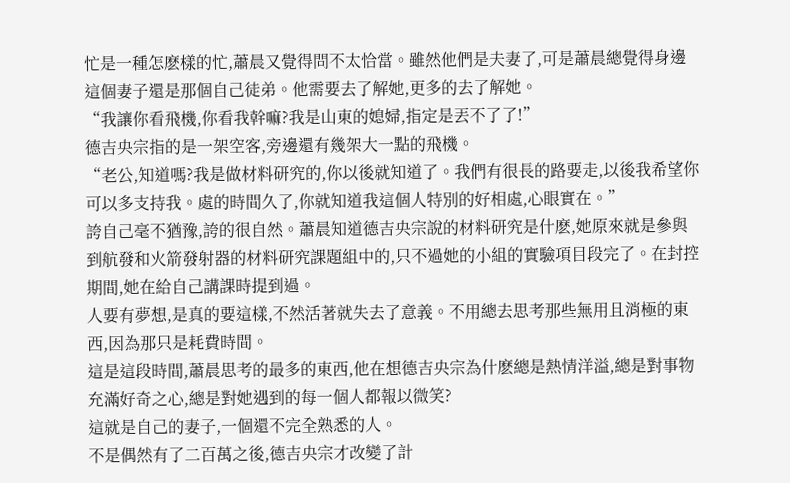忙是一種怎麽樣的忙,蕭晨又覺得問不太恰當。雖然他們是夫妻了,可是蕭晨總覺得身邊這個妻子還是那個自己徒弟。他需要去了解她,更多的去了解她。
“我讓你看飛機,你看我幹嘛?我是山東的媳婦,指定是丟不了了!”
德吉央宗指的是一架空客,旁邊還有幾架大一點的飛機。
“老公,知道嗎?我是做材料研究的,你以後就知道了。我們有很長的路要走,以後我希望你可以多支持我。處的時間久了,你就知道我這個人特別的好相處,心眼實在。”
誇自己毫不猶豫,誇的很自然。蕭晨知道德吉央宗說的材料研究是什麽,她原來就是參與到航發和火箭發射器的材料研究課題組中的,只不過她的小組的實驗項目段完了。在封控期間,她在給自己講課時提到過。
人要有夢想,是真的要這樣,不然活著就失去了意義。不用總去思考那些無用且消極的東西,因為那只是耗費時間。
這是這段時間,蕭晨思考的最多的東西,他在想德吉央宗為什麽總是熱情洋溢,總是對事物充滿好奇之心,總是對她遇到的每一個人都報以微笑?
這就是自己的妻子,一個還不完全熟悉的人。
不是偶然有了二百萬之後,德吉央宗才改變了計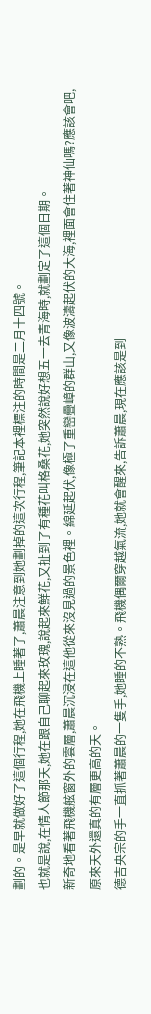劃的。是早就做好了這個行程,她在飛機上睡著了,蕭晨注意到她劃掉的這次行程,筆記本裡標注的時間是二月十四號。
也就是說,在情人節那天,她在跟自己聊起來玫瑰,說起來鮮花,又扯到了有種花叫格桑花,她突然說好想五一去青海時,就劃定了這個日期。
新奇地看著飛機舷窗外的雲層,蕭晨沉浸在這他從來沒見過的景色裡。綿延起伏,像極了重巒疊嶂的群山,又像波濤起伏的大海,裡面會住著神仙嗎?應該會吧,原來天外還真的有層更高的天。
德吉央宗的手一直抓著蕭晨的一隻手,她睡的不熟。飛機偶爾穿越氣流,她就會醒來,告訴蕭晨,現在應該是到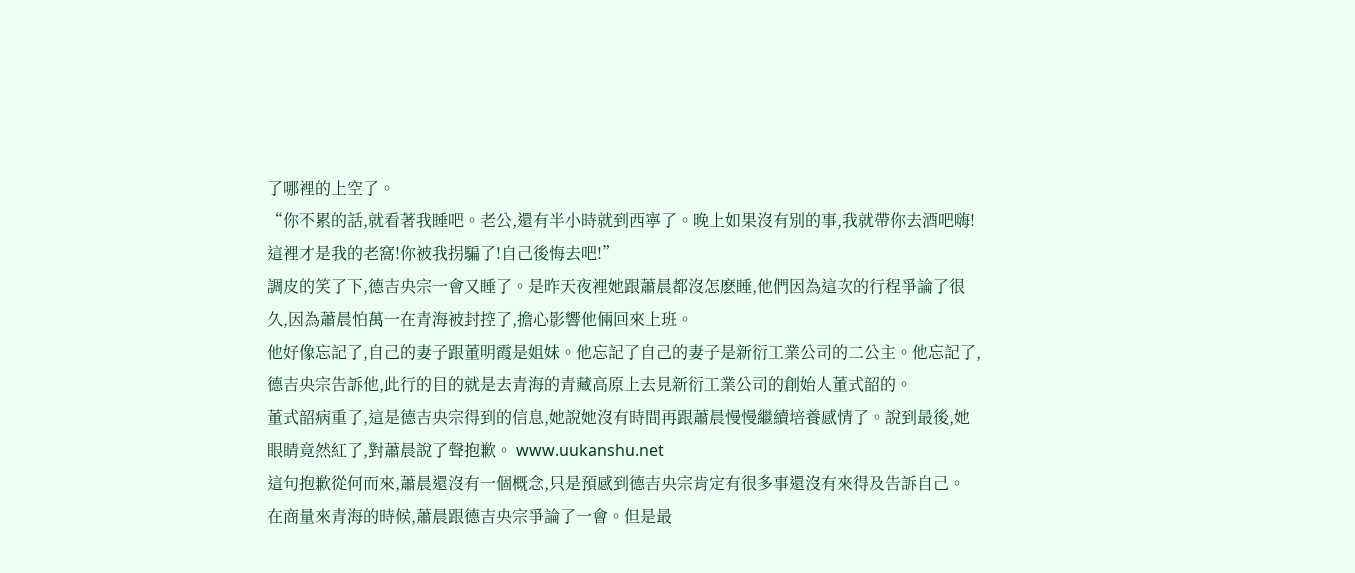了哪裡的上空了。
“你不累的話,就看著我睡吧。老公,還有半小時就到西寧了。晚上如果沒有別的事,我就帶你去酒吧嗨!這裡才是我的老窩!你被我拐騙了!自己後悔去吧!”
調皮的笑了下,德吉央宗一會又睡了。是昨天夜裡她跟蕭晨都沒怎麽睡,他們因為這次的行程爭論了很久,因為蕭晨怕萬一在青海被封控了,擔心影響他倆回來上班。
他好像忘記了,自己的妻子跟董明霞是姐妹。他忘記了自己的妻子是新衍工業公司的二公主。他忘記了,德吉央宗告訴他,此行的目的就是去青海的青藏高原上去見新衍工業公司的創始人董式韶的。
董式韶病重了,這是德吉央宗得到的信息,她說她沒有時間再跟蕭晨慢慢繼續培養感情了。說到最後,她眼睛竟然紅了,對蕭晨說了聲抱歉。 www.uukanshu.net
這句抱歉從何而來,蕭晨還沒有一個概念,只是預感到德吉央宗肯定有很多事還沒有來得及告訴自己。
在商量來青海的時候,蕭晨跟德吉央宗爭論了一會。但是最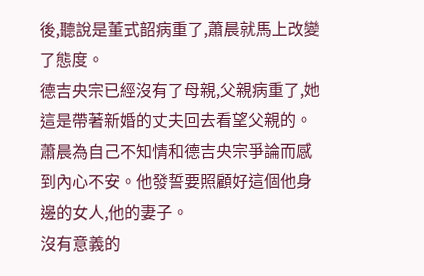後,聽說是董式韶病重了,蕭晨就馬上改變了態度。
德吉央宗已經沒有了母親,父親病重了,她這是帶著新婚的丈夫回去看望父親的。蕭晨為自己不知情和德吉央宗爭論而感到內心不安。他發誓要照顧好這個他身邊的女人,他的妻子。
沒有意義的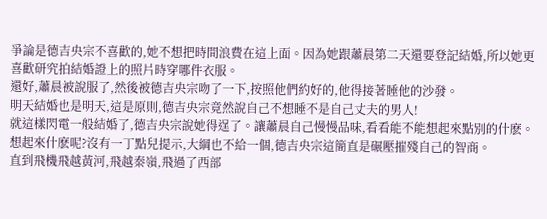爭論是德吉央宗不喜歡的,她不想把時間浪費在這上面。因為她跟蕭晨第二天還要登記結婚,所以她更喜歡研究拍結婚證上的照片時穿哪件衣服。
還好,蕭晨被說服了,然後被德吉央宗吻了一下,按照他們約好的,他得接著睡他的沙發。
明天結婚也是明天,這是原則,德吉央宗竟然說自己不想睡不是自己丈夫的男人!
就這樣閃電一般結婚了,德吉央宗說她得逞了。讓蕭晨自己慢慢品味,看看能不能想起來點別的什麽。想起來什麽呢?沒有一丁點兒提示,大綱也不給一個,德吉央宗這簡直是碾壓摧殘自己的智商。
直到飛機飛越黃河,飛越秦嶺,飛過了西部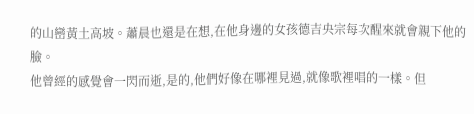的山巒黃土高坡。蕭晨也還是在想,在他身邊的女孩德吉央宗每次醒來就會親下他的臉。
他曾經的感覺會一閃而逝,是的,他們好像在哪裡見過,就像歌裡唱的一樣。但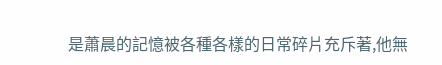是蕭晨的記憶被各種各樣的日常碎片充斥著,他無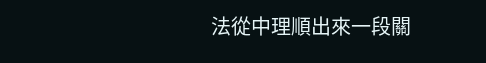法從中理順出來一段關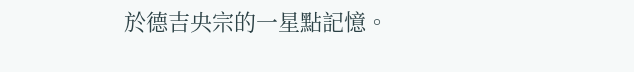於德吉央宗的一星點記憶。